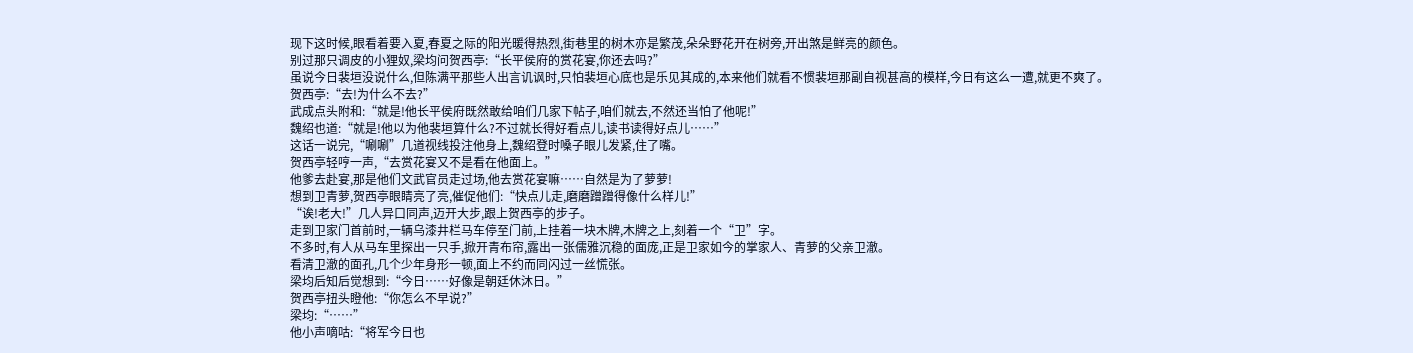现下这时候,眼看着要入夏,春夏之际的阳光暖得热烈,街巷里的树木亦是繁茂,朵朵野花开在树旁,开出煞是鲜亮的颜色。
别过那只调皮的小狸奴,梁均问贺西亭:“长平侯府的赏花宴,你还去吗?”
虽说今日裴垣没说什么,但陈满平那些人出言讥讽时,只怕裴垣心底也是乐见其成的,本来他们就看不惯裴垣那副自视甚高的模样,今日有这么一遭,就更不爽了。
贺西亭:“去!为什么不去?”
武成点头附和:“就是!他长平侯府既然敢给咱们几家下帖子,咱们就去,不然还当怕了他呢!”
魏绍也道:“就是!他以为他裴垣算什么?不过就长得好看点儿,读书读得好点儿……”
这话一说完,“唰唰”几道视线投注他身上,魏绍登时嗓子眼儿发紧,住了嘴。
贺西亭轻哼一声,“去赏花宴又不是看在他面上。”
他爹去赴宴,那是他们文武官员走过场,他去赏花宴嘛……自然是为了萝萝!
想到卫青萝,贺西亭眼睛亮了亮,催促他们:“快点儿走,磨磨蹭蹭得像什么样儿!”
“诶!老大!”几人异口同声,迈开大步,跟上贺西亭的步子。
走到卫家门首前时,一辆乌漆井栏马车停至门前,上挂着一块木牌,木牌之上,刻着一个“卫”字。
不多时,有人从马车里探出一只手,掀开青布帘,露出一张儒雅沉稳的面庞,正是卫家如今的掌家人、青萝的父亲卫澈。
看清卫澈的面孔,几个少年身形一顿,面上不约而同闪过一丝慌张。
梁均后知后觉想到:“今日……好像是朝廷休沐日。”
贺西亭扭头瞪他:“你怎么不早说?”
梁均:“……”
他小声嘀咕:“将军今日也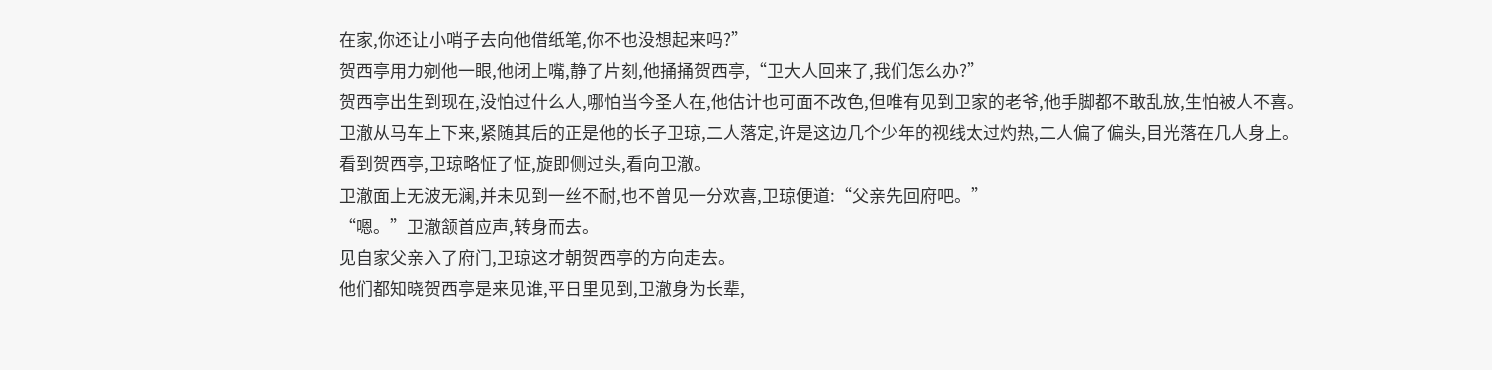在家,你还让小哨子去向他借纸笔,你不也没想起来吗?”
贺西亭用力剜他一眼,他闭上嘴,静了片刻,他捅捅贺西亭,“卫大人回来了,我们怎么办?”
贺西亭出生到现在,没怕过什么人,哪怕当今圣人在,他估计也可面不改色,但唯有见到卫家的老爷,他手脚都不敢乱放,生怕被人不喜。
卫澈从马车上下来,紧随其后的正是他的长子卫琼,二人落定,许是这边几个少年的视线太过灼热,二人偏了偏头,目光落在几人身上。
看到贺西亭,卫琼略怔了怔,旋即侧过头,看向卫澈。
卫澈面上无波无澜,并未见到一丝不耐,也不曾见一分欢喜,卫琼便道:“父亲先回府吧。”
“嗯。”卫澈颔首应声,转身而去。
见自家父亲入了府门,卫琼这才朝贺西亭的方向走去。
他们都知晓贺西亭是来见谁,平日里见到,卫澈身为长辈,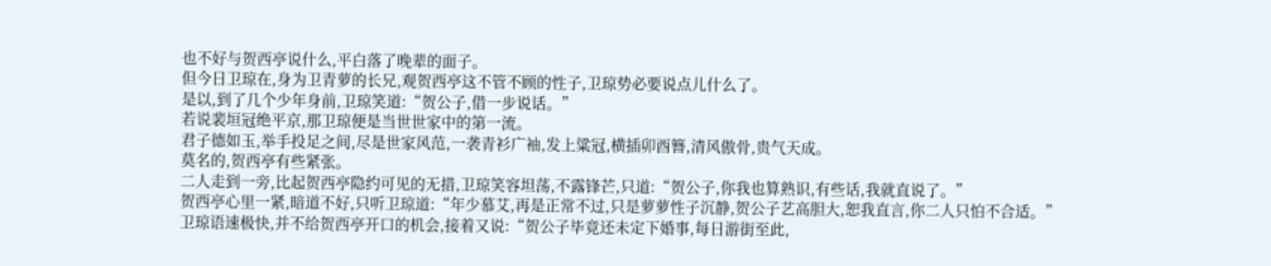也不好与贺西亭说什么,平白落了晚辈的面子。
但今日卫琼在,身为卫青萝的长兄,观贺西亭这不管不顾的性子,卫琼势必要说点儿什么了。
是以,到了几个少年身前,卫琼笑道:“贺公子,借一步说话。”
若说裴垣冠绝平京,那卫琼便是当世世家中的第一流。
君子德如玉,举手投足之间,尽是世家风范,一袭青衫广袖,发上粱冠,横插卯酉簪,清风傲骨,贵气天成。
莫名的,贺西亭有些紧张。
二人走到一旁,比起贺西亭隐约可见的无措,卫琼笑容坦荡,不露锋芒,只道:“贺公子,你我也算熟识,有些话,我就直说了。”
贺西亭心里一紧,暗道不好,只听卫琼道:“年少慕艾,再是正常不过,只是萝萝性子沉静,贺公子艺高胆大,恕我直言,你二人只怕不合适。”
卫琼语速极快,并不给贺西亭开口的机会,接着又说:“贺公子毕竟还未定下婚事,每日游街至此,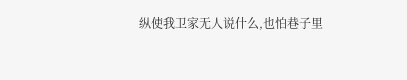纵使我卫家无人说什么,也怕巷子里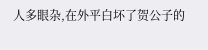人多眼杂,在外平白坏了贺公子的